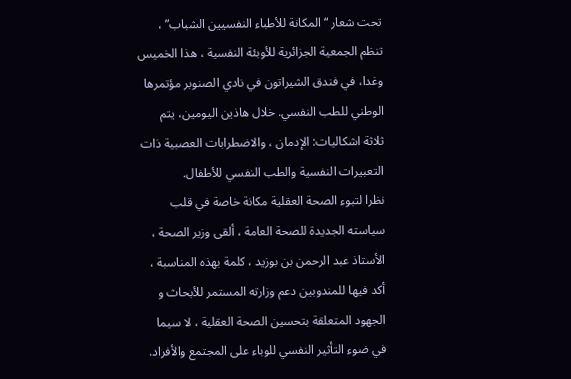تحت شعار “المكانة للأطباء النفسيين الشباب” ، تنظم الجمعية الجزائرية للأوبئة النفسية ، هذا الخميس وغدا، في فندق الشيراتون في نادي الصنوبر مؤتمرها الوطني للطب النفسي. خلال هاذين اليومين، يتم ثلاثة اشكاليات: الإدمان ، والاضطرابات العصبية ذات التعبيرات النفسية والطب النفسي للأطفال.
نظرا لتبوء الصحة العقلية مكانة خاصة في قلب سياسته الجديدة للصحة العامة ، ألقى وزير الصحة ، الأستاذ عبد الرحمن بن بوزيد ، كلمة بهذه المناسبة ، أكد فيها للمندوبين دعم وزارته المستمر للأبحاث و الجهود المتعلقة بتحسين الصحة العقلية ، لا سيما في ضوء التأثير النفسي للوباء على المجتمع والأفراد.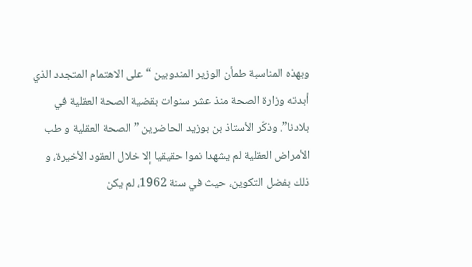وبهذه المناسبة طمأن الوزير المندوبين “على الاهتمام المتجدد الذي أبدته وزارة الصحة منذ عشر سنوات بقضية الصحة العقلية في بلادنا”. وذكّر الأستاذ بن بوزيد الحاضرين ” الصحة العقلية و طب الأمراض العقلية لم يشهدا نموا حقيقيا إلا خلال العقود الأخيرة، و ذلك بفضل التكوين، حيث في سنة 1962، لم يكن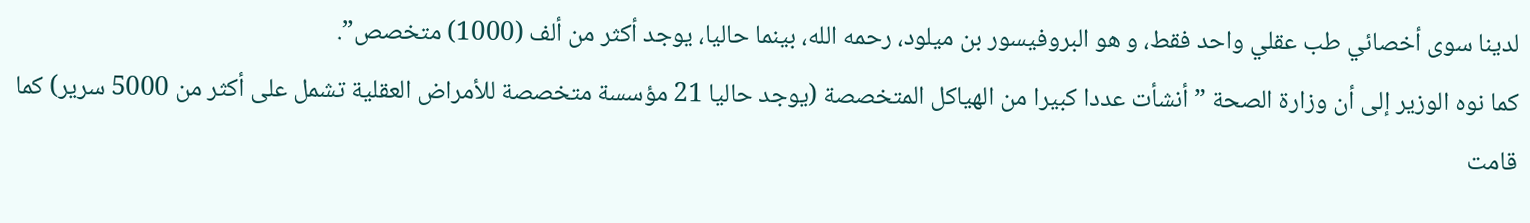لدينا سوى أخصائي طب عقلي واحد فقط، و هو البروفيسور بن ميلود، رحمه الله، بينما حاليا، يوجد أكثر من ألف (1000) متخصص”.
كما نوه الوزير إلى أن وزارة الصحة ” أنشأت عددا كبيرا من الهياكل المتخصصة (يوجد حاليا 21 مؤسسة متخصصة للأمراض العقلية تشمل على أكثر من 5000 سرير) كما قامت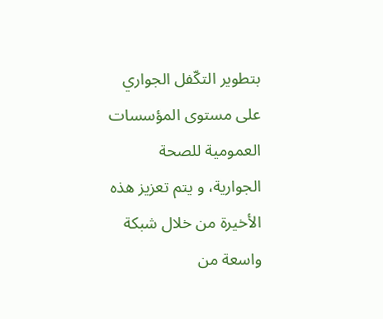بتطوير التكّفل الجواري على مستوى المؤسسات العمومية للصحة الجوارية، و يتم تعزيز هذه الأخيرة من خلال شبكة واسعة من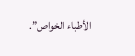الأطباء الخواص”.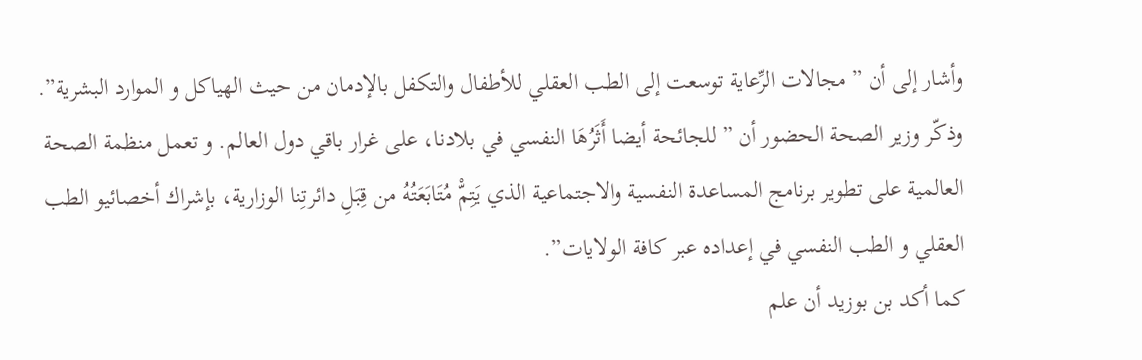وأشار إلى أن ” مجالات الرِّعاية توسعت إلى الطب العقلي للأطفال والتكفل بالإدمان من حيث الهياكل و الموارد البشرية”.
وذكّر وزير الصحة الحضور أن ” للجائحة أيضا أَثَرُهَا النفسي في بلادنا، على غرار باقي دول العالم. و تعمل منظمة الصحة العالمية على تطوير برنامج المساعدة النفسية والاجتماعية الذي يَتِمّْ مُتَابَعَتُهُ من قِبَلِ دائرتِنا الوزارية، بإشراك أخصائيو الطب العقلي و الطب النفسي في إعداده عبر كافة الولايات”.
كما أكد بن بوزيد أن علم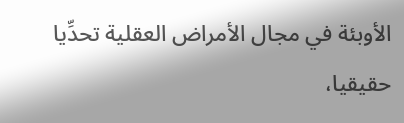الأوبئة في مجال الأمراض العقلية تحدِّيا حقيقيا،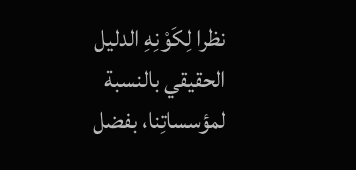نظرا لِكَوْنِهِ الدليل الحقيقي بالنسبة لمؤسساتِنا، بفضل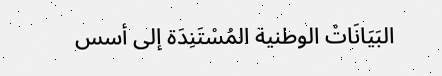البَيَانَاتْ الوطنية المُسْتَنِدَة إلى أسس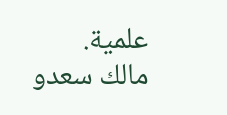علمية.
مالك سعدو